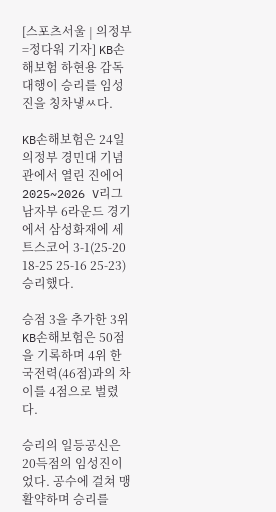[스포츠서울 | 의정부=정다워 기자] KB손해보험 하현용 감독대행이 승리를 임성진을 칭차냏ㅆ다.

KB손해보험은 24일 의정부 경민대 기념관에서 열린 진에어 2025~2026 V리그 남자부 6라운드 경기에서 삼성화재에 세트스코어 3-1(25-20 18-25 25-16 25-23) 승리했다.

승점 3을 추가한 3위 KB손해보험은 50점을 기록하며 4위 한국전력(46점)과의 차이를 4점으로 벌렸다.

승리의 일등공신은 20득점의 임성진이었다. 공수에 걸쳐 맹활약하며 승리를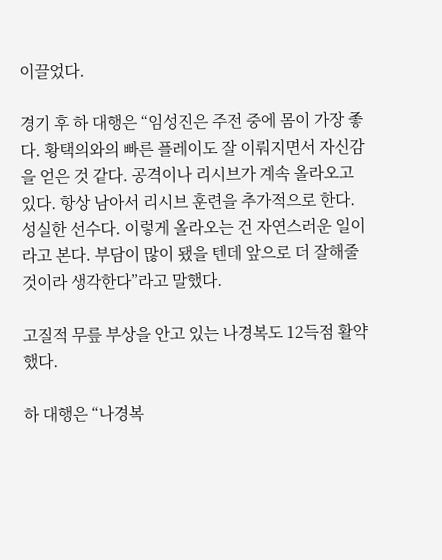이끌었다.

경기 후 하 대행은 “임성진은 주전 중에 몸이 가장 좋다. 황택의와의 빠른 플레이도 잘 이뤄지면서 자신감을 얻은 것 같다. 공격이나 리시브가 계속 올라오고 있다. 항상 남아서 리시브 훈련을 추가적으로 한다. 성실한 선수다. 이렇게 올라오는 건 자연스러운 일이라고 본다. 부담이 많이 됐을 텐데 앞으로 더 잘해줄 것이라 생각한다”라고 말했다.

고질적 무릎 부상을 안고 있는 나경복도 12득점 활약했다.

하 대행은 “나경복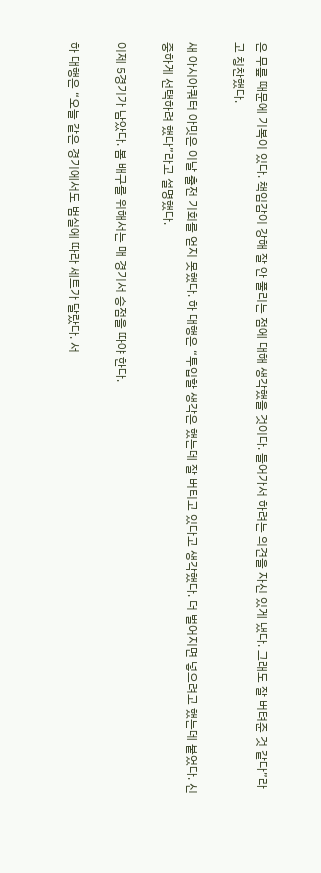은 무릎 때문에 기복이 있다. 책임감이 강해 잘 안 풀리는 점에 대해 생각했을 것이다. 들어가서 하려는 의견을 자신 있게 냈다. 그래도 잘 버텨준 것 같다”라고 칭찬했다.

새 아시아쿼터 아밋은 이날 출전 기회를 얻지 못했다. 하 대행은 “투입할 생각은 했는데 잘 버티고 있다고 생각했다. 더 벌어지면 넣으려고 했는데 붙었다. 신중하게 선택하려 했다”라고 설명했다.

이제 5경기가 남았다. 봄 배구를 위해서는 매 경기서 승점을 따야 한다.

하 대행은 “오늘 같은 경기에서도 범실에 따라 세트가 달랐다. 서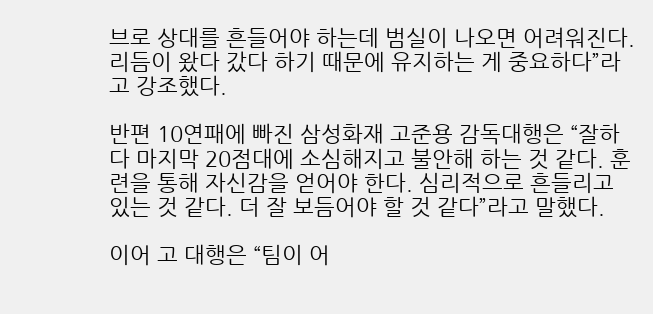브로 상대를 흔들어야 하는데 범실이 나오면 어려워진다. 리듬이 왔다 갔다 하기 때문에 유지하는 게 중요하다”라고 강조했다.

반편 10연패에 빠진 삼성화재 고준용 감독대행은 “잘하다 마지막 20점대에 소심해지고 불안해 하는 것 같다. 훈련을 통해 자신감을 얻어야 한다. 심리적으로 흔들리고 있는 것 같다. 더 잘 보듬어야 할 것 같다”라고 말했다.

이어 고 대행은 “팀이 어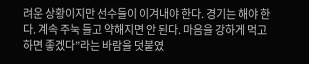려운 상황이지만 선수들이 이겨내야 한다. 경기는 해야 한다. 계속 주눅 들고 약해지면 안 된다. 마음을 강하게 먹고 하면 좋겠다”라는 바람을 덧붙였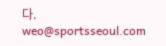다. weo@sportsseoul.com